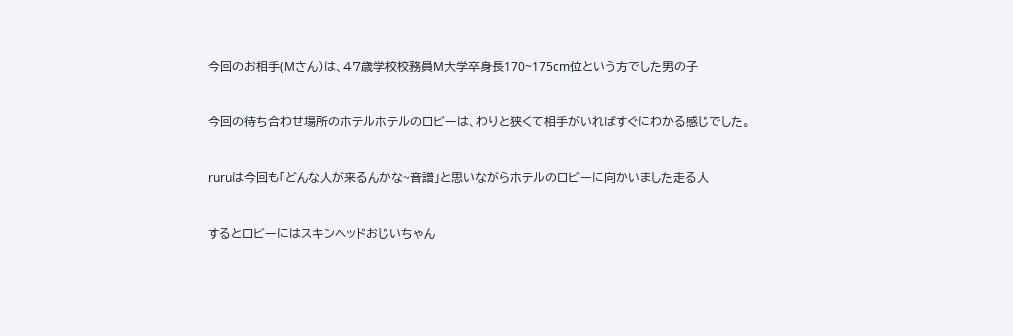今回のお相手(Mさん)は、47歳学校校務員M大学卒身長170~175cm位という方でした男の子


今回の待ち合わせ場所のホテルホテルのロビーは、わりと狭くて相手がいればすぐにわかる感じでした。


ruruは今回も「どんな人が来るんかな~音譜」と思いながらホテルのロビーに向かいました走る人


するとロビーにはスキンヘッドおじいちゃん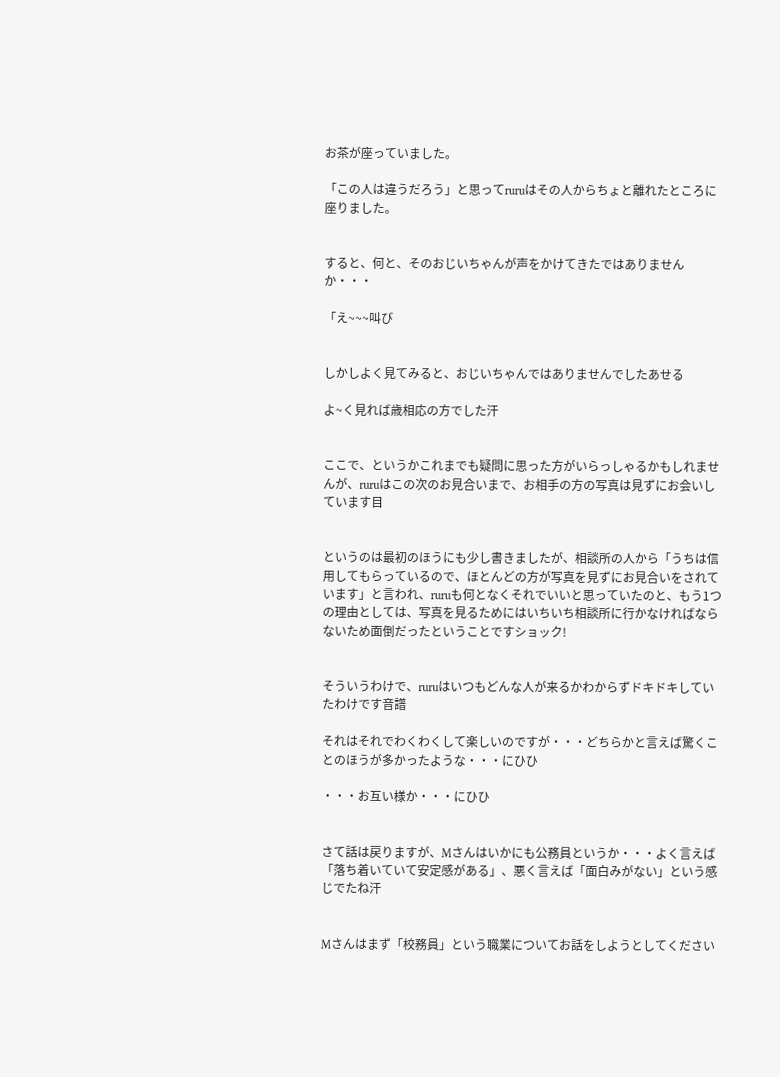お茶が座っていました。

「この人は違うだろう」と思ってruruはその人からちょと離れたところに座りました。


すると、何と、そのおじいちゃんが声をかけてきたではありませんか・・・

「え~~~叫び


しかしよく見てみると、おじいちゃんではありませんでしたあせる

よ~く見れば歳相応の方でした汗


ここで、というかこれまでも疑問に思った方がいらっしゃるかもしれませんが、ruruはこの次のお見合いまで、お相手の方の写真は見ずにお会いしています目


というのは最初のほうにも少し書きましたが、相談所の人から「うちは信用してもらっているので、ほとんどの方が写真を見ずにお見合いをされています」と言われ、ruruも何となくそれでいいと思っていたのと、もう1つの理由としては、写真を見るためにはいちいち相談所に行かなければならないため面倒だったということですショック!


そういうわけで、ruruはいつもどんな人が来るかわからずドキドキしていたわけです音譜

それはそれでわくわくして楽しいのですが・・・どちらかと言えば驚くことのほうが多かったような・・・にひひ

・・・お互い様か・・・にひひ


さて話は戻りますが、Mさんはいかにも公務員というか・・・よく言えば「落ち着いていて安定感がある」、悪く言えば「面白みがない」という感じでたね汗


Mさんはまず「校務員」という職業についてお話をしようとしてください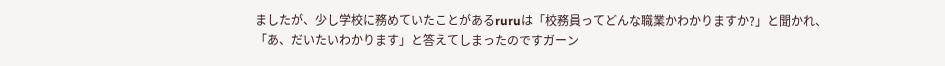ましたが、少し学校に務めていたことがあるruruは「校務員ってどんな職業かわかりますか?」と聞かれ、「あ、だいたいわかります」と答えてしまったのですガーン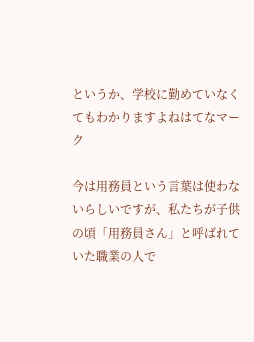というか、学校に勤めていなくてもわかりますよねはてなマーク

今は用務員という言葉は使わないらしいですが、私たちが子供の頃「用務員さん」と呼ばれていた職業の人で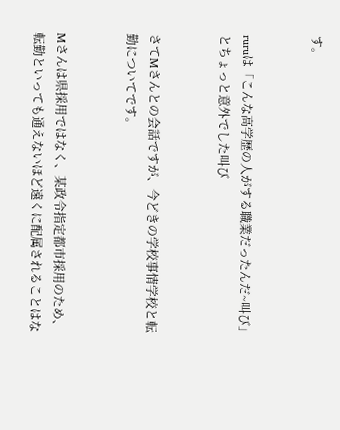す。


ruruは「こんな高学歴の人がする職業だったんだ~叫び」とちょっと意外でした叫び


さてMさんとの会話ですが、今どきの学校事情学校と転勤についてです。


Mさんは県採用ではなく、某政令指定都市採用のため、転勤といっても通えないほど遠くに配属されることはな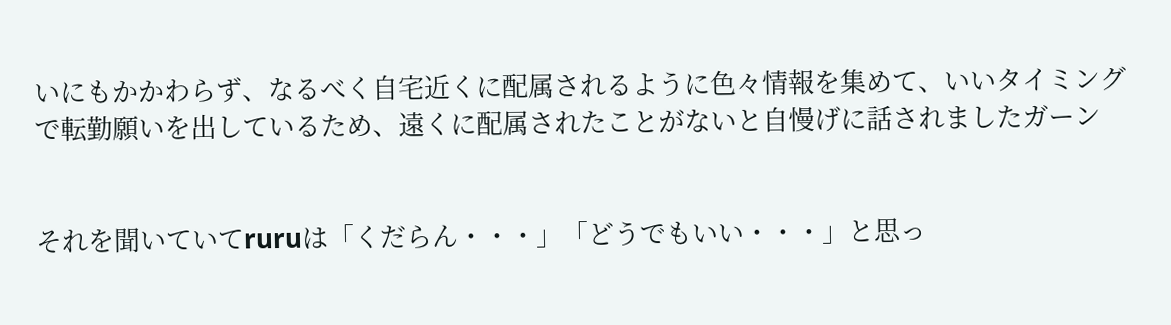いにもかかわらず、なるべく自宅近くに配属されるように色々情報を集めて、いいタイミングで転勤願いを出しているため、遠くに配属されたことがないと自慢げに話されましたガーン


それを聞いていてruruは「くだらん・・・」「どうでもいい・・・」と思っ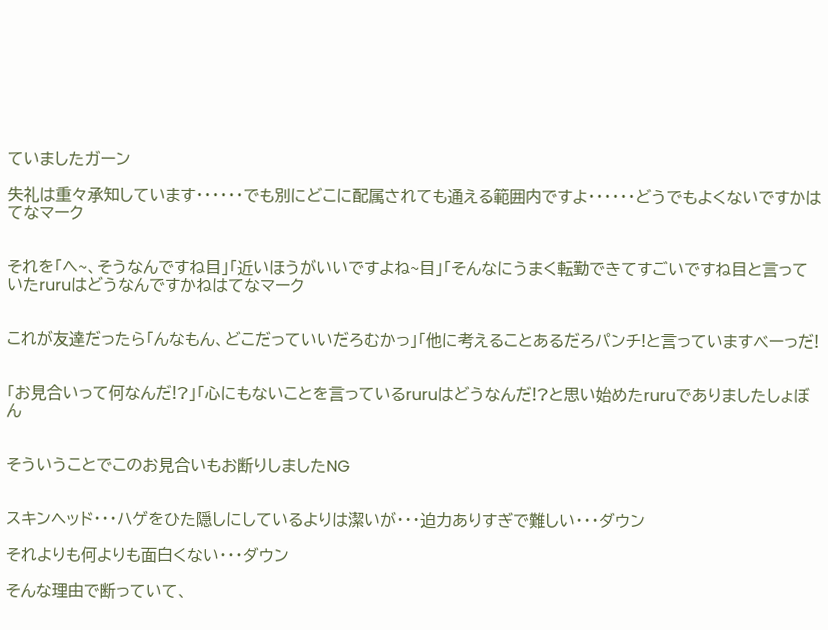ていましたガーン

失礼は重々承知しています・・・・・・でも別にどこに配属されても通える範囲内ですよ・・・・・・どうでもよくないですかはてなマーク


それを「へ~、そうなんですね目」「近いほうがいいですよね~目」「そんなにうまく転勤できてすごいですね目と言っていたruruはどうなんですかねはてなマーク


これが友達だったら「んなもん、どこだっていいだろむかっ」「他に考えることあるだろパンチ!と言っていますべーっだ!


「お見合いって何なんだ!?」「心にもないことを言っているruruはどうなんだ!?と思い始めたruruでありましたしょぼん


そういうことでこのお見合いもお断りしましたNG


スキンヘッド・・・ハゲをひた隠しにしているよりは潔いが・・・迫力ありすぎで難しい・・・ダウン

それよりも何よりも面白くない・・・ダウン

そんな理由で断っていて、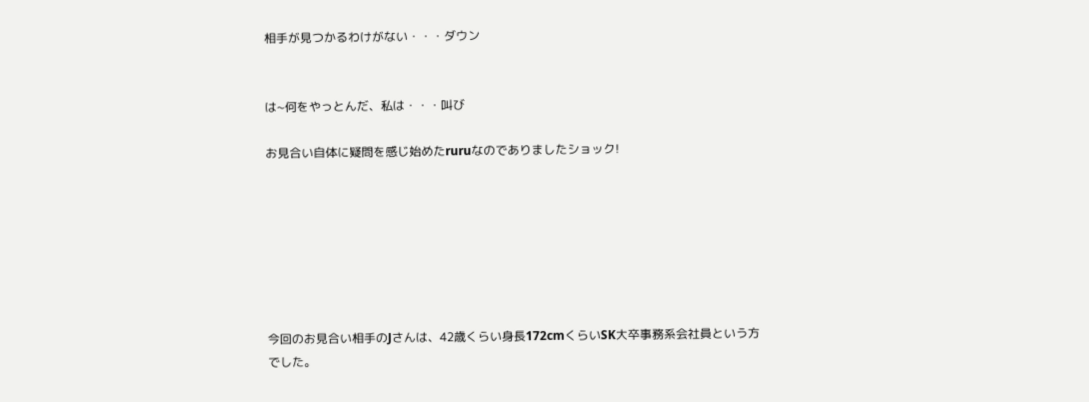相手が見つかるわけがない・・・ダウン


は~何をやっとんだ、私は・・・叫び

お見合い自体に疑問を感じ始めたruruなのでありましたショック!







今回のお見合い相手のJさんは、42歳くらい身長172cmくらいSK大卒事務系会社員という方でした。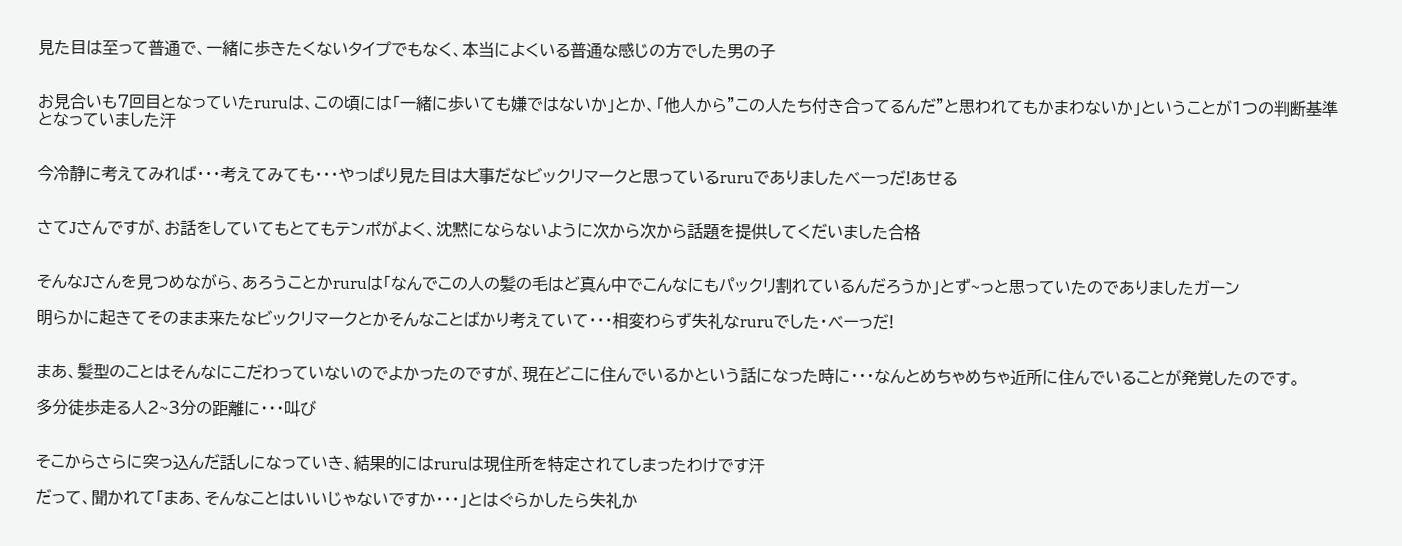見た目は至って普通で、一緒に歩きたくないタイプでもなく、本当によくいる普通な感じの方でした男の子


お見合いも7回目となっていたruruは、この頃には「一緒に歩いても嫌ではないか」とか、「他人から”この人たち付き合ってるんだ”と思われてもかまわないか」ということが1つの判断基準となっていました汗


今冷静に考えてみれば・・・考えてみても・・・やっぱり見た目は大事だなビックリマークと思っているruruでありましたべーっだ!あせる


さてJさんですが、お話をしていてもとてもテンポがよく、沈黙にならないように次から次から話題を提供してくだいました合格


そんなJさんを見つめながら、あろうことかruruは「なんでこの人の髪の毛はど真ん中でこんなにもパックリ割れているんだろうか」とず~っと思っていたのでありましたガーン

明らかに起きてそのまま来たなビックリマークとかそんなことばかり考えていて・・・相変わらず失礼なruruでした・べーっだ!


まあ、髪型のことはそんなにこだわっていないのでよかったのですが、現在どこに住んでいるかという話になった時に・・・なんとめちゃめちゃ近所に住んでいることが発覚したのです。

多分徒歩走る人2~3分の距離に・・・叫び


そこからさらに突っ込んだ話しになっていき、結果的にはruruは現住所を特定されてしまったわけです汗

だって、聞かれて「まあ、そんなことはいいじゃないですか・・・」とはぐらかしたら失礼か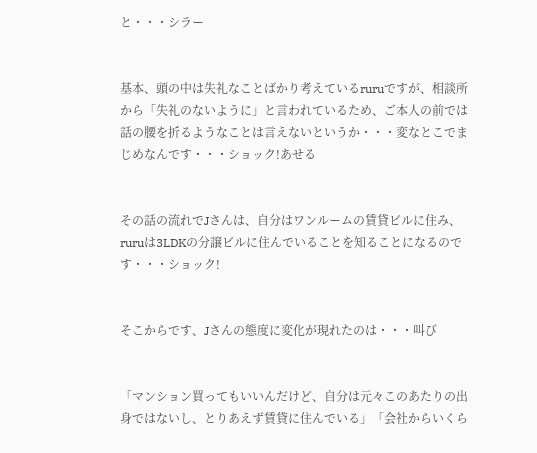と・・・シラー


基本、頭の中は失礼なことばかり考えているruruですが、相談所から「失礼のないように」と言われているため、ご本人の前では話の腰を折るようなことは言えないというか・・・変なとこでまじめなんです・・・ショック!あせる


その話の流れでJさんは、自分はワンルームの賃貸ビルに住み、ruruは3LDKの分譲ビルに住んでいることを知ることになるのです・・・ショック!


そこからです、Jさんの態度に変化が現れたのは・・・叫び


「マンション買ってもいいんだけど、自分は元々このあたりの出身ではないし、とりあえず賃貸に住んでいる」「会社からいくら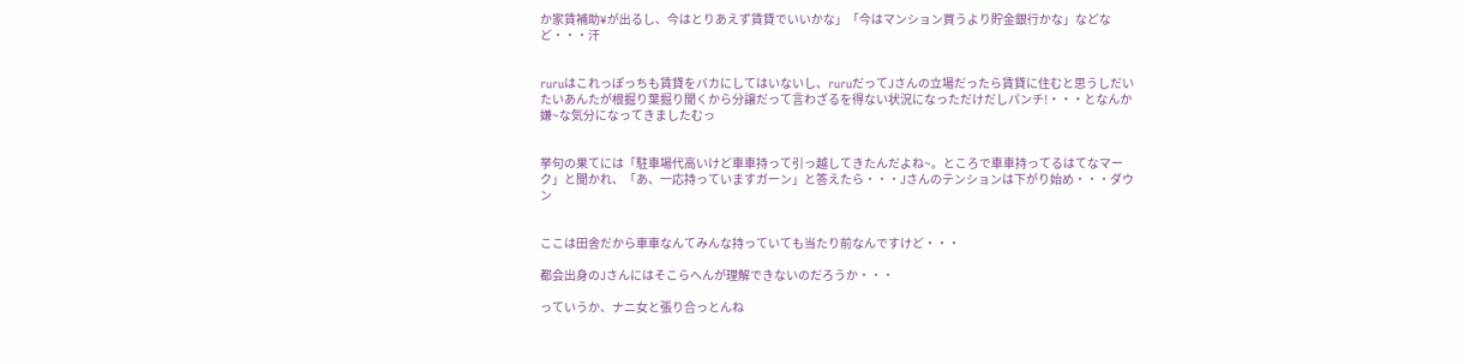か家賃補助¥が出るし、今はとりあえず賃貸でいいかな」「今はマンション買うより貯金銀行かな」などなど・・・汗


ruruはこれっぽっちも賃貸をバカにしてはいないし、ruruだってJさんの立場だったら賃貸に住むと思うしだいたいあんたが根掘り葉掘り聞くから分譲だって言わざるを得ない状況になっただけだしパンチ!・・・となんか嫌~な気分になってきましたむっ


挙句の果てには「駐車場代高いけど車車持って引っ越してきたんだよね~。ところで車車持ってるはてなマーク」と聞かれ、「あ、一応持っていますガーン」と答えたら・・・Jさんのテンションは下がり始め・・・ダウン


ここは田舎だから車車なんてみんな持っていても当たり前なんですけど・・・

都会出身のJさんにはそこらへんが理解できないのだろうか・・・

っていうか、ナニ女と張り合っとんね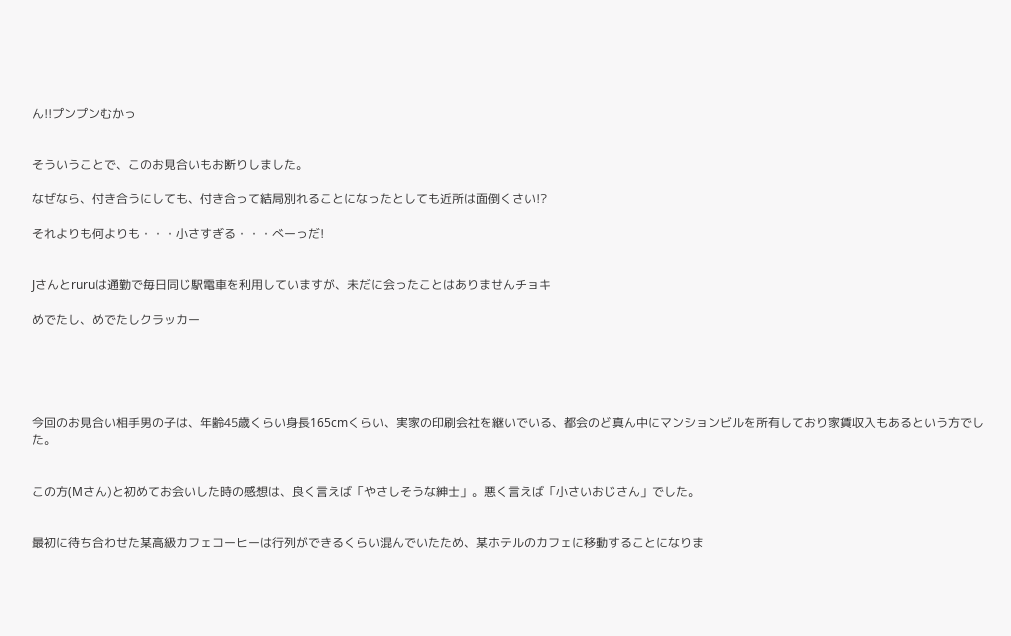ん!!プンプンむかっ


そういうことで、このお見合いもお断りしました。

なぜなら、付き合うにしても、付き合って結局別れることになったとしても近所は面倒くさい!?

それよりも何よりも・・・小さすぎる・・・べーっだ!


Jさんとruruは通勤で毎日同じ駅電車を利用していますが、未だに会ったことはありませんチョキ

めでたし、めでたしクラッカー





今回のお見合い相手男の子は、年齢45歳くらい身長165cmくらい、実家の印刷会社を継いでいる、都会のど真ん中にマンションビルを所有しており家賃収入もあるという方でした。


この方(Mさん)と初めてお会いした時の感想は、良く言えば「やさしそうな紳士」。悪く言えば「小さいおじさん」でした。


最初に待ち合わせた某高級カフェコーヒーは行列ができるくらい混んでいたため、某ホテルのカフェに移動することになりま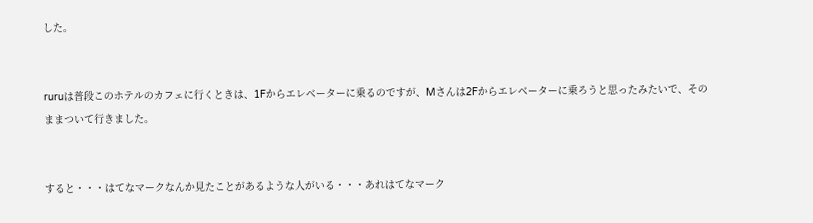した。


ruruは普段このホテルのカフェに行くときは、1Fからエレベーターに乗るのですが、Mさんは2Fからエレベーターに乗ろうと思ったみたいで、そのままついて行きました。


すると・・・はてなマークなんか見たことがあるような人がいる・・・あれはてなマーク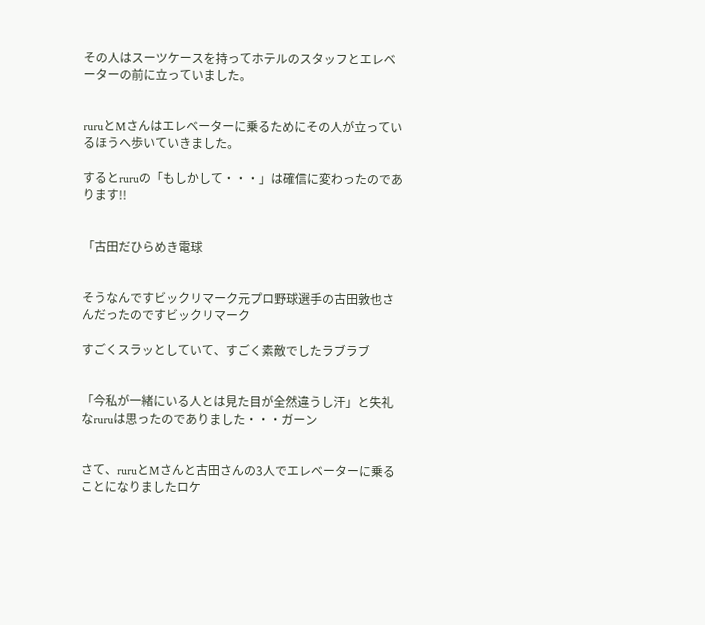その人はスーツケースを持ってホテルのスタッフとエレベーターの前に立っていました。


ruruとMさんはエレベーターに乗るためにその人が立っているほうへ歩いていきました。

するとruruの「もしかして・・・」は確信に変わったのであります!!


「古田だひらめき電球


そうなんですビックリマーク元プロ野球選手の古田敦也さんだったのですビックリマーク

すごくスラッとしていて、すごく素敵でしたラブラブ


「今私が一緒にいる人とは見た目が全然違うし汗」と失礼なruruは思ったのでありました・・・ガーン


さて、ruruとMさんと古田さんの3人でエレベーターに乗ることになりましたロケ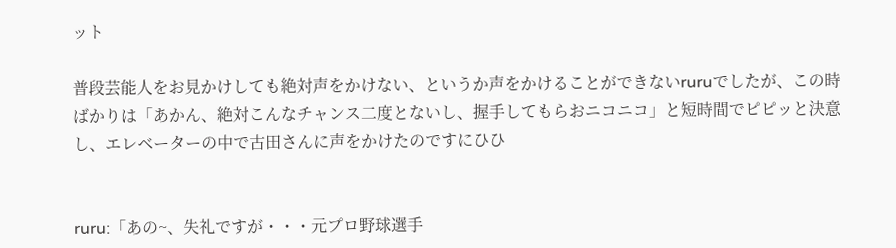ット

普段芸能人をお見かけしても絶対声をかけない、というか声をかけることができないruruでしたが、この時ばかりは「あかん、絶対こんなチャンス二度とないし、握手してもらおニコニコ」と短時間でピピッと決意し、エレベーターの中で古田さんに声をかけたのですにひひ


ruru:「あの~、失礼ですが・・・元プロ野球選手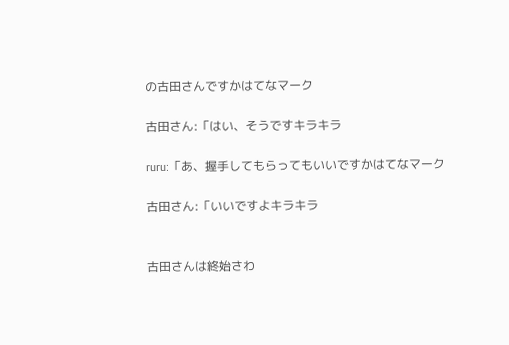の古田さんですかはてなマーク

古田さん:「はい、そうですキラキラ

ruru:「あ、握手してもらってもいいですかはてなマーク

古田さん:「いいですよキラキラ


古田さんは終始さわ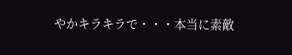やかキラキラで・・・本当に素敵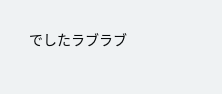でしたラブラブ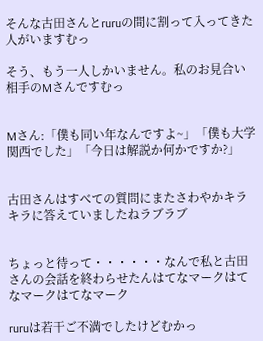そんな古田さんとruruの間に割って入ってきた人がいますむっ

そう、もう一人しかいません。私のお見合い相手のMさんですむっ


Mさん:「僕も同い年なんですよ~」「僕も大学関西でした」「今日は解説か何かですか?」


古田さんはすべての質問にまたさわやかキラキラに答えていましたねラブラブ


ちょっと待って・・・・・・なんで私と古田さんの会話を終わらせたんはてなマークはてなマークはてなマーク

ruruは若干ご不満でしたけどむかっ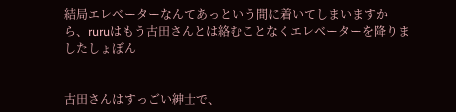結局エレベーターなんてあっという間に着いてしまいますから、ruruはもう古田さんとは絡むことなくエレベーターを降りましたしょぼん


古田さんはすっごい紳士で、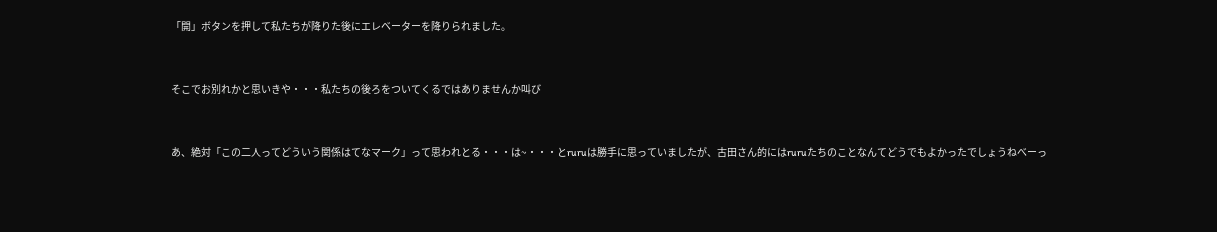「開」ボタンを押して私たちが降りた後にエレベーターを降りられました。


そこでお別れかと思いきや・・・私たちの後ろをついてくるではありませんか叫び


あ、絶対「この二人ってどういう関係はてなマーク」って思われとる・・・は~・・・とruruは勝手に思っていましたが、古田さん的にはruruたちのことなんてどうでもよかったでしょうねべーっ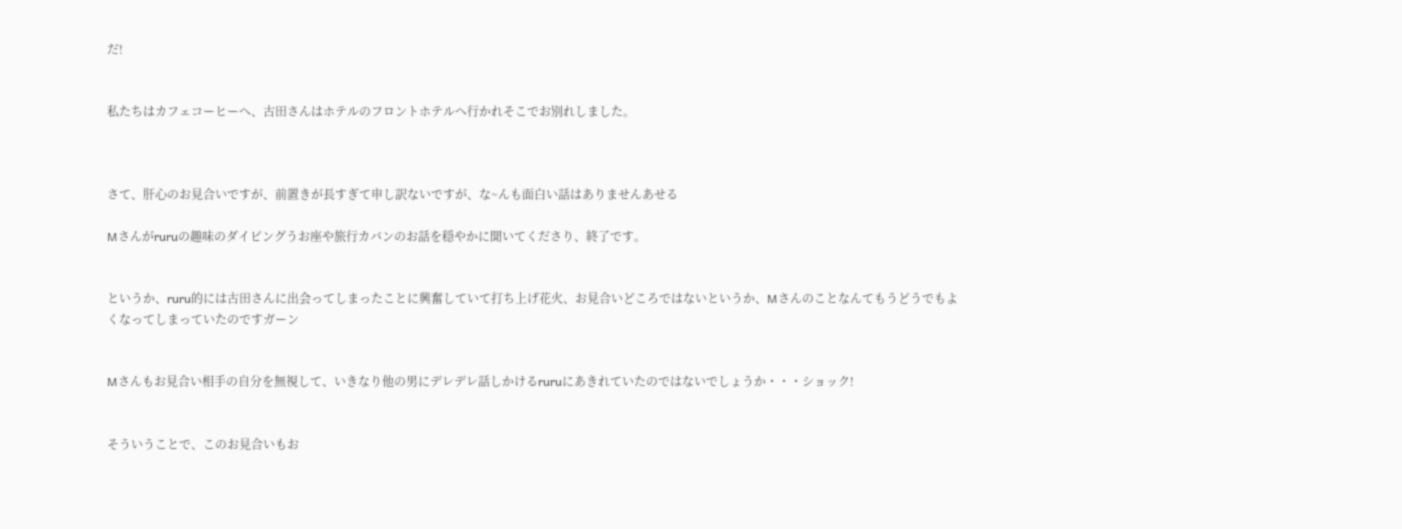だ!


私たちはカフェコーヒーへ、古田さんはホテルのフロントホテルへ行かれそこでお別れしました。



さて、肝心のお見合いですが、前置きが長すぎて申し訳ないですが、な~んも面白い話はありませんあせる

Mさんがruruの趣味のダイビングうお座や旅行カバンのお話を穏やかに聞いてくださり、終了です。


というか、ruru的には古田さんに出会ってしまったことに興奮していて打ち上げ花火、お見合いどころではないというか、Mさんのことなんてもうどうでもよくなってしまっていたのですガーン


Mさんもお見合い相手の自分を無視して、いきなり他の男にデレデレ話しかけるruruにあきれていたのではないでしょうか・・・ショック!


そういうことで、このお見合いもお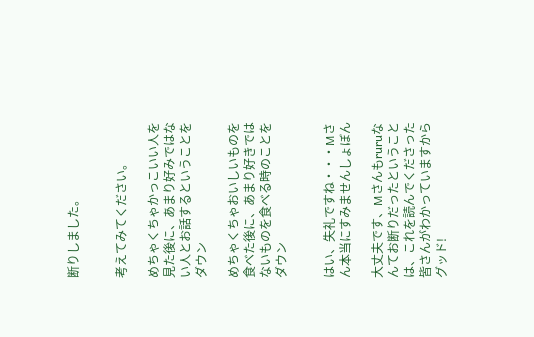断りしました。


考えてみてください。

めちゃくちゃかっこいい人を見た後に、あまり好みではない人とお話するということをダウン

めちゃくちゃおいしいものを食べた後に、あまり好きではないものを食べる時のことをダウン


はい、失礼ですね・・・Mさん本当にすみませんしょぼん

大丈夫です、Mさんもruruなんてお断りだったということは、これを読んでくださった皆さんがわかっていますからグッド!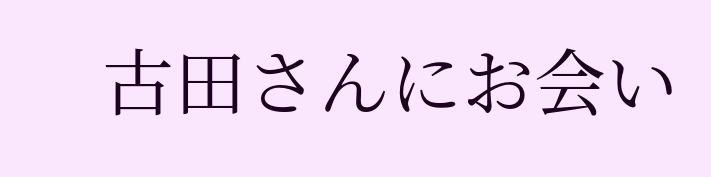古田さんにお会い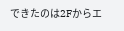できたのは2Fからエ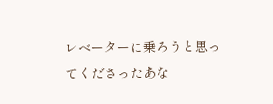レベーターに乗ろうと思ってくださったあな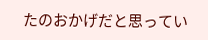たのおかげだと思ってい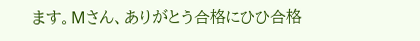ます。Mさん、ありがとう合格にひひ合格